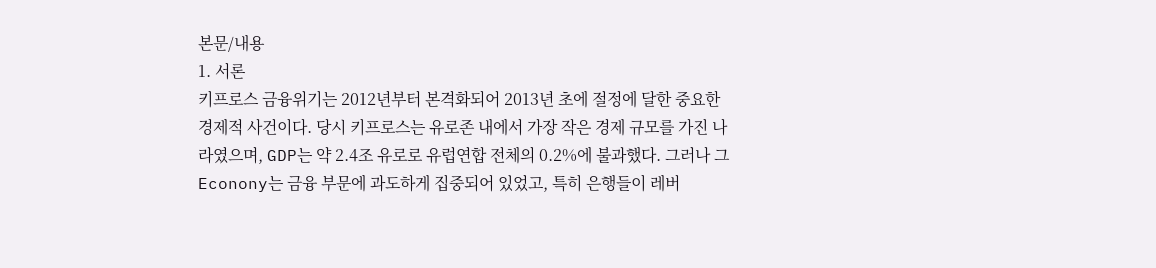본문/내용
1. 서론
키프로스 금융위기는 2012년부터 본격화되어 2013년 초에 절정에 달한 중요한 경제적 사건이다. 당시 키프로스는 유로존 내에서 가장 작은 경제 규모를 가진 나라였으며, GDP는 약 2.4조 유로로 유럽연합 전체의 0.2%에 불과했다. 그러나 그 Econony는 금융 부문에 과도하게 집중되어 있었고, 특히 은행들이 레버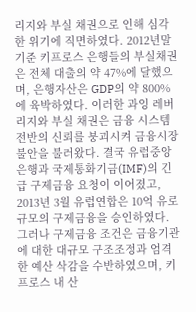리지와 부실 채권으로 인해 심각한 위기에 직면하였다. 2012년말 기준 키프로스 은행들의 부실채권은 전체 대출의 약 47%에 달했으며, 은행자산은 GDP의 약 800%에 육박하였다. 이러한 과잉 레버리지와 부실 채권은 금융 시스템 전반의 신뢰를 붕괴시켜 금융시장 불안을 불러왔다. 결국 유럽중앙은행과 국제통화기금(IMF)의 긴급 구제금융 요청이 이어졌고, 2013년 3월 유럽연합은 10억 유로 규모의 구제금융을 승인하였다. 그러나 구제금융 조건은 금융기관에 대한 대규모 구조조정과 엄격한 예산 삭감을 수반하였으며, 키프로스 내 산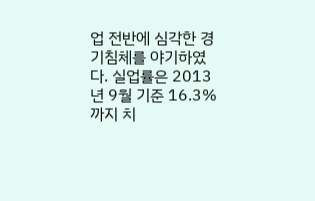업 전반에 심각한 경기침체를 야기하였다. 실업률은 2013년 9월 기준 16.3%까지 치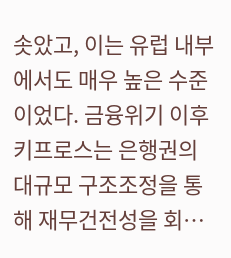솟았고, 이는 유럽 내부에서도 매우 높은 수준이었다. 금융위기 이후 키프로스는 은행권의 대규모 구조조정을 통해 재무건전성을 회…